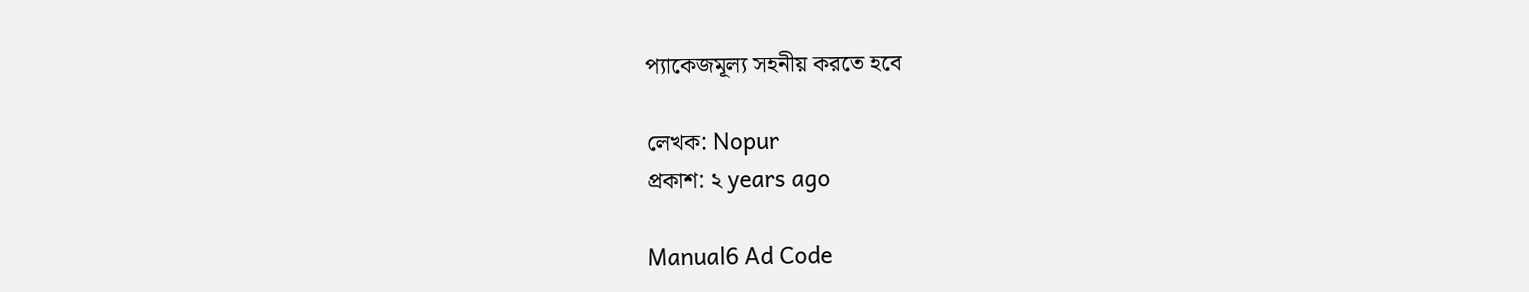প্যাকেজমূল্য সহনীয় করতে হবে

লেখক: Nopur
প্রকাশ: ২ years ago

Manual6 Ad Code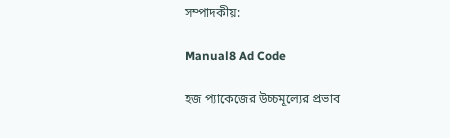সম্পাদকীয়:

Manual8 Ad Code

হজ প্যাকেজের উচ্চমূল্যের প্রভাব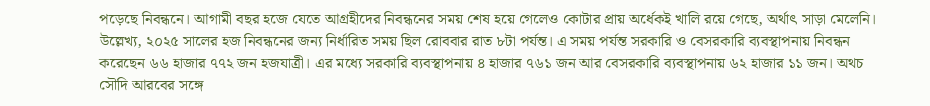পড়েছে নিবন্ধনে। আগামী বছর হজে যেতে আগ্রহীদের নিবন্ধনের সময় শেষ হয়ে গেলেও কোটার প্রায় অর্ধেকই খালি রয়ে গেছে, অর্থাৎ সাড়া মেলেনি। উল্লেখ্য, ২০২৫ সালের হজ নিবন্ধনের জন্য নির্ধারিত সময় ছিল রোববার রাত ৮টা পর্যন্ত। এ সময় পর্যন্ত সরকারি ও বেসরকারি ব্যবস্থাপনায় নিবন্ধন করেছেন ৬৬ হাজার ৭৭২ জন হজযাত্রী। এর মধ্যে সরকারি ব্যবস্থাপনায় ৪ হাজার ৭৬১ জন আর বেসরকারি ব্যবস্থাপনায় ৬২ হাজার ১১ জন। অথচ সৌদি আরবের সঙ্গে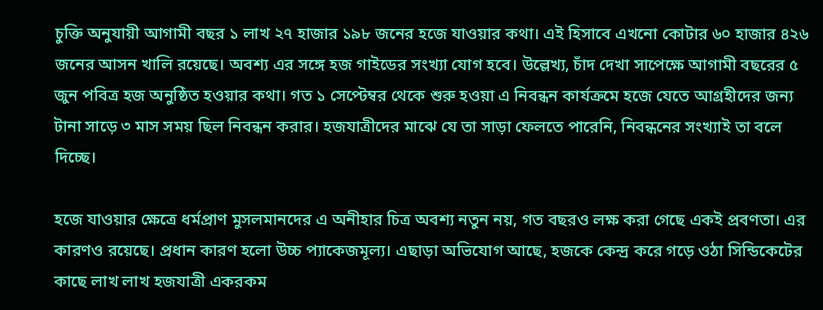চুক্তি অনুযায়ী আগামী বছর ১ লাখ ২৭ হাজার ১৯৮ জনের হজে যাওয়ার কথা। এই হিসাবে এখনো কোটার ৬০ হাজার ৪২৬ জনের আসন খালি রয়েছে। অবশ্য এর সঙ্গে হজ গাইডের সংখ্যা যোগ হবে। উল্লেখ্য, চাঁদ দেখা সাপেক্ষে আগামী বছরের ৫ জুন পবিত্র হজ অনুষ্ঠিত হওয়ার কথা। গত ১ সেপ্টেম্বর থেকে শুরু হওয়া এ নিবন্ধন কার্যক্রমে হজে যেতে আগ্রহীদের জন্য টানা সাড়ে ৩ মাস সময় ছিল নিবন্ধন করার। হজযাত্রীদের মাঝে যে তা সাড়া ফেলতে পারেনি, নিবন্ধনের সংখ্যাই তা বলে দিচ্ছে।

হজে যাওয়ার ক্ষেত্রে ধর্মপ্রাণ মুসলমানদের এ অনীহার চিত্র অবশ্য নতুন নয়, গত বছরও লক্ষ করা গেছে একই প্রবণতা। এর কারণও রয়েছে। প্রধান কারণ হলো উচ্চ প্যাকেজমূল্য। এছাড়া অভিযোগ আছে, হজকে কেন্দ্র করে গড়ে ওঠা সিন্ডিকেটের কাছে লাখ লাখ হজযাত্রী একরকম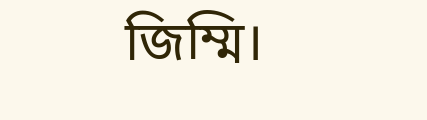জিম্মি।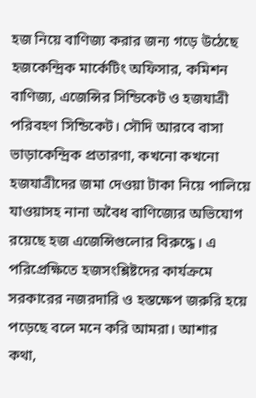হজ নিয়ে বাণিজ্য করার জন্য গড়ে উঠেছে হজকেন্দ্রিক মার্কেটিং অফিসার, কমিশন বাণিজ্য, এজেন্সির সিন্ডিকেট ও হজযাত্রী পরিবহণ সিন্ডিকেট। সৌদি আরবে বাসা ভাড়াকেন্দ্রিক প্রতারণা, কখনো কখনো হজযাত্রীদের জমা দেওয়া টাকা নিয়ে পালিয়ে যাওয়াসহ নানা অবৈধ বাণিজ্যের অভিযোগ রয়েছে হজ এজেন্সিগুলোর বিরুদ্ধে। এ পরিপ্রেক্ষিতে হজসংশ্লিষ্টদের কার্যক্রমে সরকারের নজরদারি ও হস্তক্ষেপ জরুরি হয়ে পড়েছে বলে মনে করি আমরা। আশার কথা,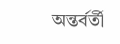অন্তর্বর্তী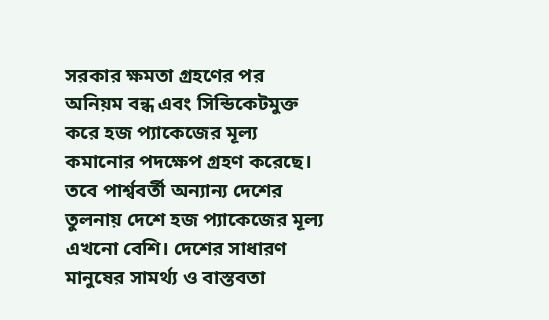সরকার ক্ষমতা গ্রহণের পর অনিয়ম বন্ধ এবং সিন্ডিকেটমুক্ত করে হজ প্যাকেজের মূল্য কমানোর পদক্ষেপ গ্রহণ করেছে। তবে পার্শ্ববর্তী অন্যান্য দেশের তুলনায় দেশে হজ প্যাকেজের মূল্য এখনো বেশি। দেশের সাধারণ মানুষের সামর্থ্য ও বাস্তবতা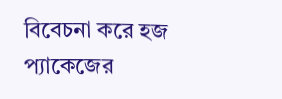বিবেচনা করে হজ প্যাকেজের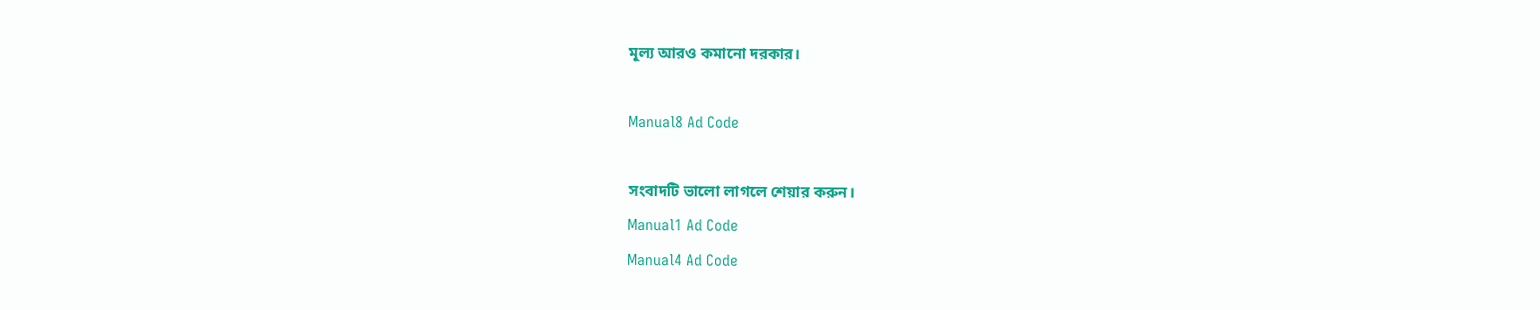মূল্য আরও কমানো দরকার।

Manual8 Ad Code

সংবাদটি ভালো লাগলে শেয়ার করুন।
Manual1 Ad Code
Manual4 Ad Code